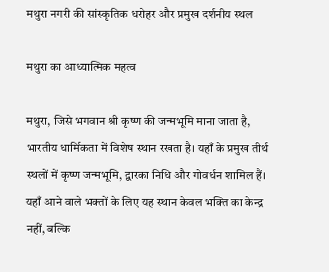मथुरा नगरी की सांस्कृतिक धरोहर और प्रमुख दर्शनीय स्थल

मथुरा का आध्यात्मिक महत्व

मथुरा, जिसे भगवान श्री कृष्ण की जन्मभूमि माना जाता है, भारतीय धार्मिकता में विशेष स्थान रखता है। यहाँ के प्रमुख तीर्थ स्थलों में कृष्ण जन्मभूमि, द्वारका निधि और गोवर्धन शामिल हैं। यहाँ आने वाले भक्तों के लिए यह स्थान केवल भक्ति का केन्द्र नहीं, बल्कि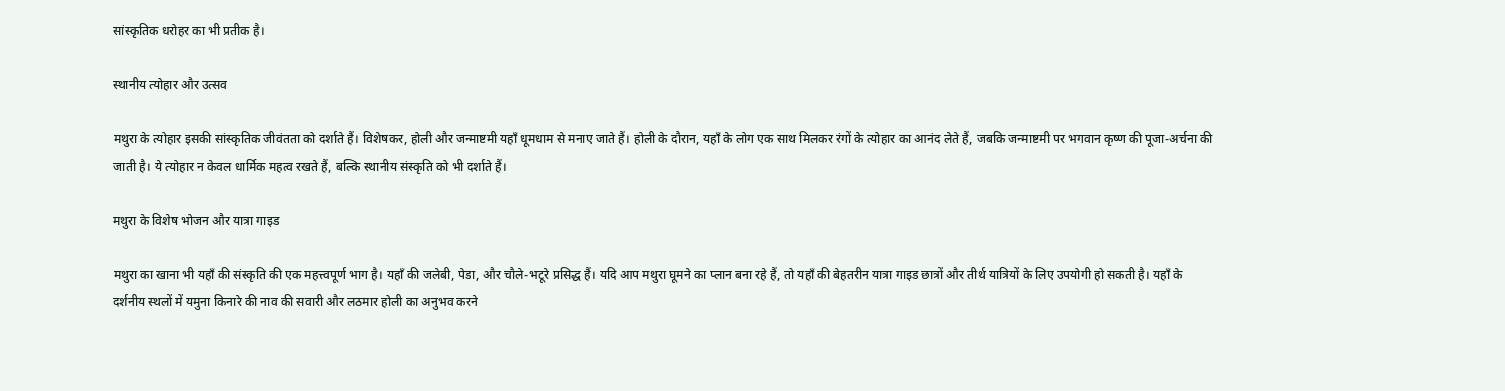सांस्कृतिक धरोहर का भी प्रतीक है।

स्थानीय त्योहार और उत्सव

मथुरा के त्योहार इसकी सांस्कृतिक जीवंतता को दर्शाते हैं। विशेषकर, होली और जन्माष्टमी यहाँ धूमधाम से मनाए जाते हैं। होली के दौरान, यहाँ के लोग एक साथ मिलकर रंगों के त्योहार का आनंद लेते हैं, जबकि जन्माष्टमी पर भगवान कृष्ण की पूजा-अर्चना की जाती है। ये त्योहार न केवल धार्मिक महत्व रखते हैं, बल्कि स्थानीय संस्कृति को भी दर्शाते हैं।

मथुरा के विशेष भोजन और यात्रा गाइड

मथुरा का खाना भी यहाँ की संस्कृति की एक महत्त्वपूर्ण भाग है। यहाँ की जलेबी, पेडा, और चौले-भटूरे प्रसिद्ध हैं। यदि आप मथुरा घूमने का प्लान बना रहे हैं, तो यहाँ की बेहतरीन यात्रा गाइड छात्रों और तीर्थ यात्रियों के लिए उपयोगी हो सकती है। यहाँ के दर्शनीय स्थलों में यमुना किनारे की नाव की सवारी और लठमार होली का अनुभव करने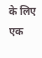के लिए एक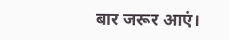बार जरूर आएं।